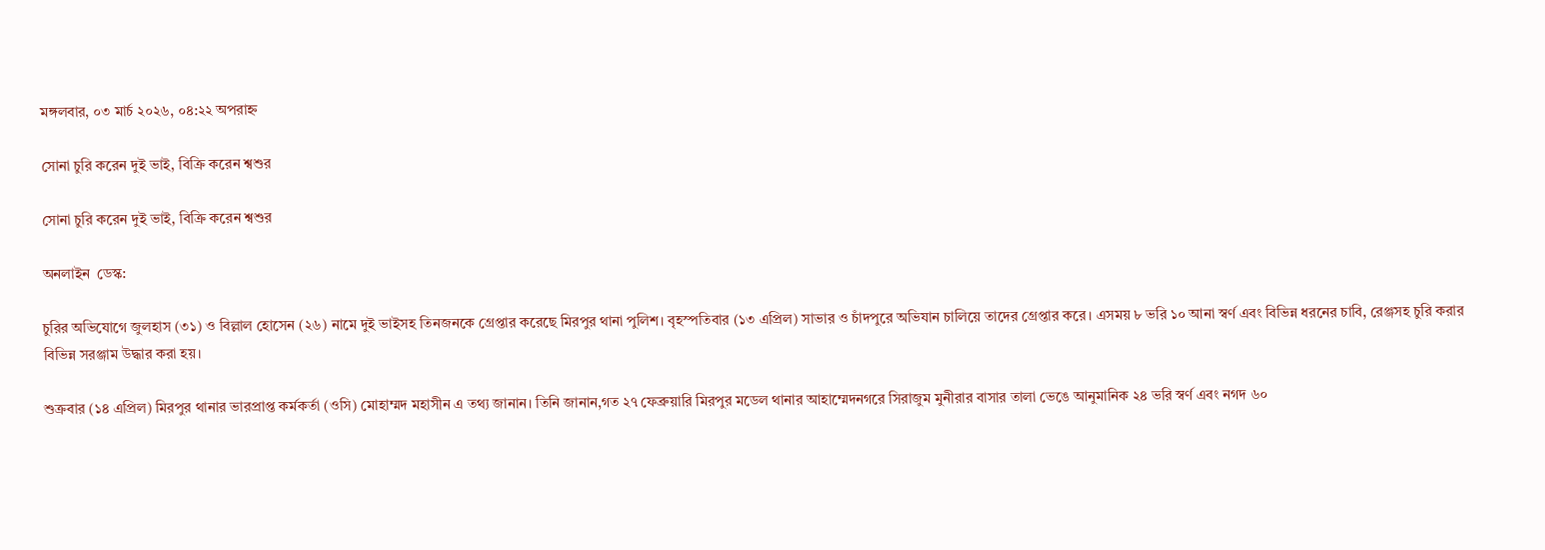মঙ্গলবার, ০৩ মার্চ ২০২৬, ০৪:২২ অপরাহ্ন

সোনা চুরি করেন দুই ভাই, বিক্রি করেন শ্বশুর

সোনা চুরি করেন দুই ভাই, বিক্রি করেন শ্বশুর

অনলাইন  ডেস্ক:

চুরির অভিযোগে জুলহাস (৩১) ও বিল্লাল হোসেন (২৬) নামে দুই ভাইসহ তিনজনকে গ্রেপ্তার করেছে মিরপুর থানা পুলিশ। বৃহস্পতিবার (১৩ এপ্রিল) সাভার ও চাঁদপুরে অভিযান চালিয়ে তাদের গ্রেপ্তার করে। এসময় ৮ ভরি ১০ আনা স্বর্ণ এবং বিভিন্ন ধরনের চাবি, রেঞ্জসহ চুরি করার বিভিন্ন সরঞ্জাম উদ্ধার করা হয়।

শুক্রবার (১৪ এপ্রিল) মিরপুর থানার ভারপ্রাপ্ত কর্মকর্তা (ওসি) মোহাম্মদ মহাসীন এ তথ্য জানান। তিনি জানান,গত ২৭ ফেব্রুয়ারি মিরপুর মডেল থানার আহাম্মেদনগরে সিরাজুম মুনীরার বাসার তালা ভেঙে আনুমানিক ২৪ ভরি স্বর্ণ এবং নগদ ৬০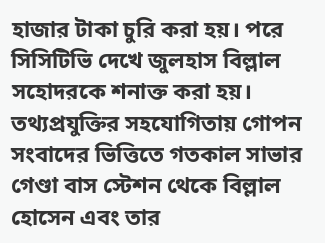হাজার টাকা চুরি করা হয়। পরে সিসিটিভি দেখে জুলহাস বিল্লাল সহোদরকে শনাক্ত করা হয়। তথ্যপ্রযুক্তির সহযোগিতায় গোপন সংবাদের ভিত্তিতে গতকাল সাভার গেণ্ডা বাস স্টেশন থেকে বিল্লাল হোসেন এবং তার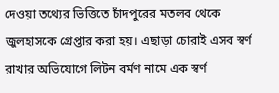দেওয়া তথ্যের ভিত্তিতে চাঁদপুরের মতলব থেকে জুলহাসকে গ্রেপ্তার করা হয়। এছাড়া চোরাই এসব স্বর্ণ রাখার অভিযোগে লিটন বর্মণ নামে এক স্বর্ণ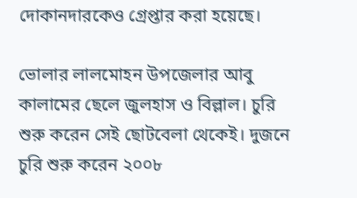দোকানদারকেও গ্রেপ্তার করা হয়েছে।

ভোলার লালমোহন উপজেলার আবু কালামের ছেলে জুলহাস ও বিল্লাল। চুরি শুরু করেন সেই ছোটবেলা থেকেই। দুজনে চুরি শুরু করেন ২০০৮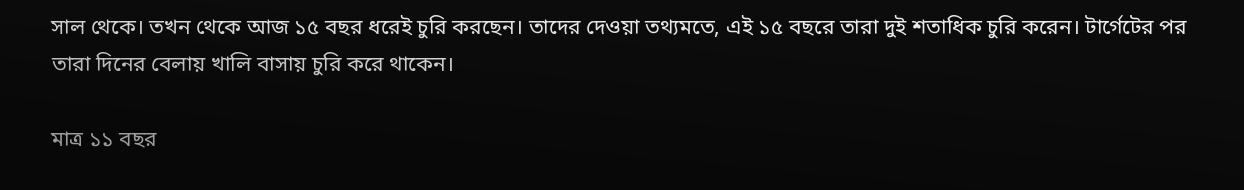সাল থেকে। তখন থেকে আজ ১৫ বছর ধরেই চুরি করছেন। তাদের দেওয়া তথ্যমতে, এই ১৫ বছরে তারা দুই শতাধিক চুরি করেন। টার্গেটের পর তারা দিনের বেলায় খালি বাসায় চুরি করে থাকেন।

মাত্র ১১ বছর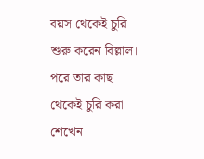বয়স থেকেই চুরি শুরু করেন বিল্লাল। পরে তার কাছ থেকেই চুরি করা শেখেন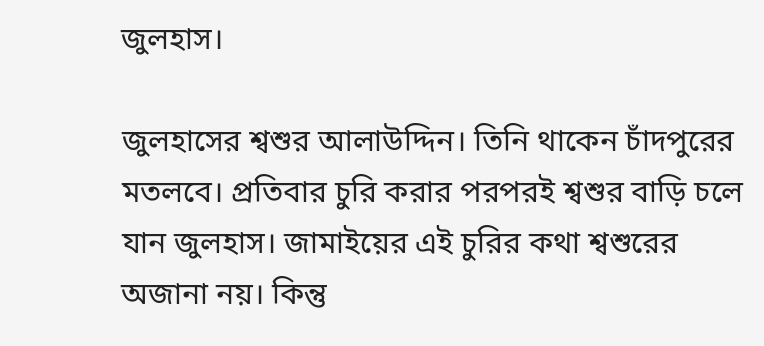জুলহাস।

জুলহাসের শ্বশুর আলাউদ্দিন। তিনি থাকেন চাঁদপুরের মতলবে। প্রতিবার চুরি করার পরপরই শ্বশুর বাড়ি চলে যান জুলহাস। জামাইয়ের এই চুরির কথা শ্বশুরের অজানা নয়। কিন্তু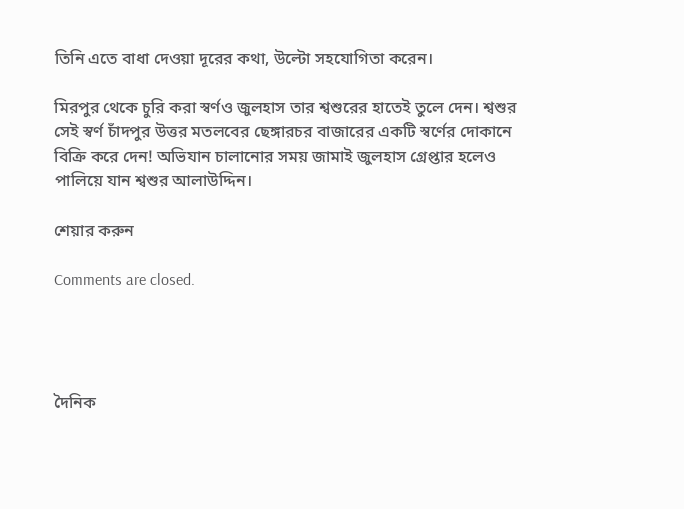তিনি এতে বাধা দেওয়া দূরের কথা, উল্টো সহযোগিতা করেন।

মিরপুর থেকে চুরি করা স্বর্ণও জুলহাস তার শ্বশুরের হাতেই তুলে দেন। শ্বশুর সেই স্বর্ণ চাঁদপুর উত্তর মতলবের ছেঙ্গারচর বাজারের একটি স্বর্ণের দোকানে বিক্রি করে দেন! অভিযান চালানোর সময় জামাই জুলহাস গ্রেপ্তার হলেও পালিয়ে যান শ্বশুর আলাউদ্দিন।

শেয়ার করুন

Comments are closed.




দৈনিক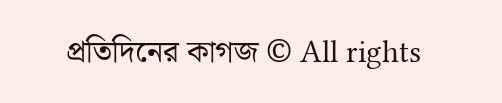প্রতিদিনের কাগজ © All rights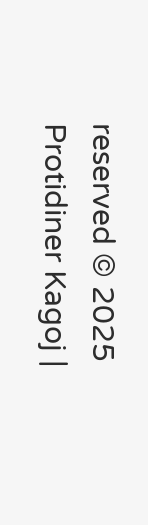reserved © 2025 Protidiner Kagoj |